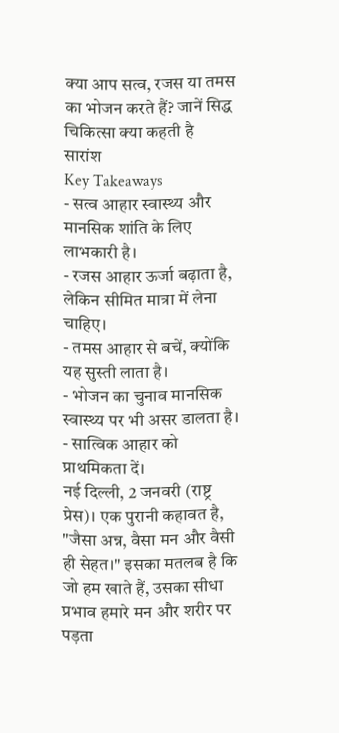क्या आप सत्व, रजस या तमस का भोजन करते हैं? जानें सिद्ध चिकित्सा क्या कहती है
सारांश
Key Takeaways
- सत्व आहार स्वास्थ्य और मानसिक शांति के लिए लाभकारी है।
- रजस आहार ऊर्जा बढ़ाता है, लेकिन सीमित मात्रा में लेना चाहिए।
- तमस आहार से बचें, क्योंकि यह सुस्ती लाता है।
- भोजन का चुनाव मानसिक स्वास्थ्य पर भी असर डालता है।
- सात्विक आहार को प्राथमिकता दें।
नई दिल्ली, 2 जनवरी (राष्ट्र प्रेस)। एक पुरानी कहावत है, "जैसा अन्न, वैसा मन और वैसी ही सेहत।" इसका मतलब है कि जो हम खाते हैं, उसका सीधा प्रभाव हमारे मन और शरीर पर पड़ता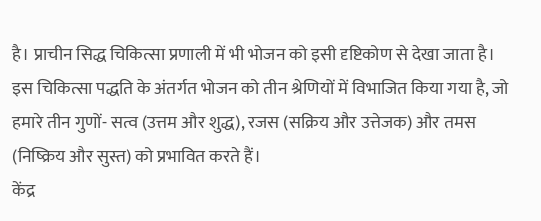है। प्राचीन सिद्ध चिकित्सा प्रणाली में भी भोजन को इसी दृष्टिकोण से देखा जाता है। इस चिकित्सा पद्धति के अंतर्गत भोजन को तीन श्रेणियों में विभाजित किया गया है, जो हमारे तीन गुणों- सत्व (उत्तम और शुद्ध), रजस (सक्रिय और उत्तेजक) और तमस (निष्क्रिय और सुस्त) को प्रभावित करते हैं।
केंद्र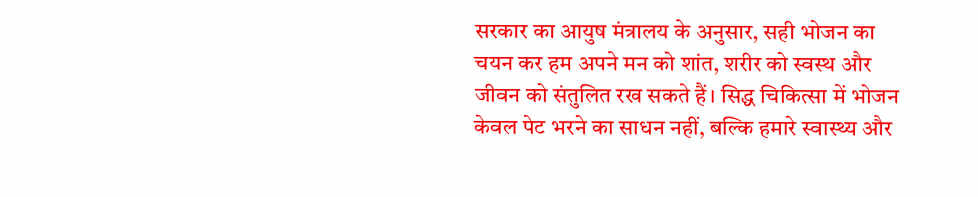सरकार का आयुष मंत्रालय के अनुसार, सही भोजन का चयन कर हम अपने मन को शांत, शरीर को स्वस्थ और जीवन को संतुलित रख सकते हैं। सिद्ध चिकित्सा में भोजन केवल पेट भरने का साधन नहीं, बल्कि हमारे स्वास्थ्य और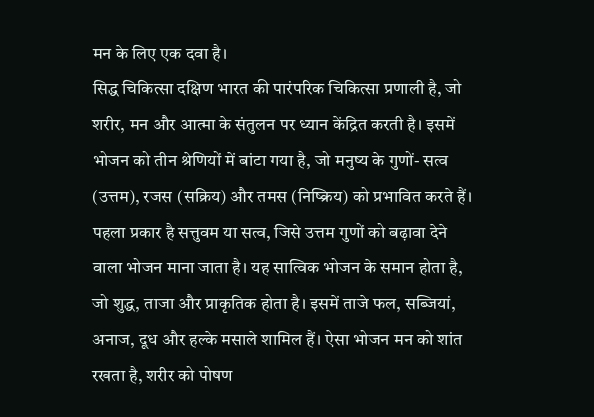मन के लिए एक दवा है।
सिद्ध चिकित्सा दक्षिण भारत की पारंपरिक चिकित्सा प्रणाली है, जो शरीर, मन और आत्मा के संतुलन पर ध्यान केंद्रित करती है। इसमें भोजन को तीन श्रेणियों में बांटा गया है, जो मनुष्य के गुणों- सत्व (उत्तम), रजस (सक्रिय) और तमस (निष्क्रिय) को प्रभावित करते हैं।
पहला प्रकार है सत्तुवम या सत्व, जिसे उत्तम गुणों को बढ़ावा देने वाला भोजन माना जाता है। यह सात्विक भोजन के समान होता है, जो शुद्ध, ताजा और प्राकृतिक होता है। इसमें ताजे फल, सब्जियां, अनाज, दूध और हल्के मसाले शामिल हैं। ऐसा भोजन मन को शांत रखता है, शरीर को पोषण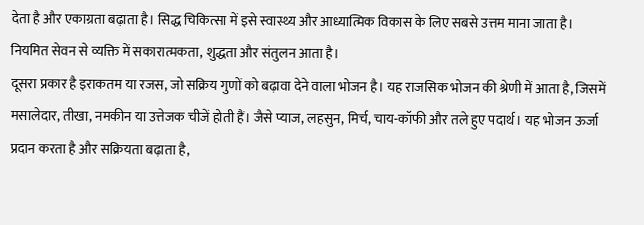देता है और एकाग्रता बढ़ाता है। सिद्ध चिकित्सा में इसे स्वास्थ्य और आध्यात्मिक विकास के लिए सबसे उत्तम माना जाता है। नियमित सेवन से व्यक्ति में सकारात्मकता, शुद्धता और संतुलन आता है।
दूसरा प्रकार है इराकतम या रजस, जो सक्रिय गुणों को बढ़ावा देने वाला भोजन है। यह राजसिक भोजन की श्रेणी में आता है, जिसमें मसालेदार, तीखा, नमकीन या उत्तेजक चीजें होती हैं। जैसे प्याज, लहसुन, मिर्च, चाय-कॉफी और तले हुए पदार्थ। यह भोजन ऊर्जा प्रदान करता है और सक्रियता बढ़ाता है,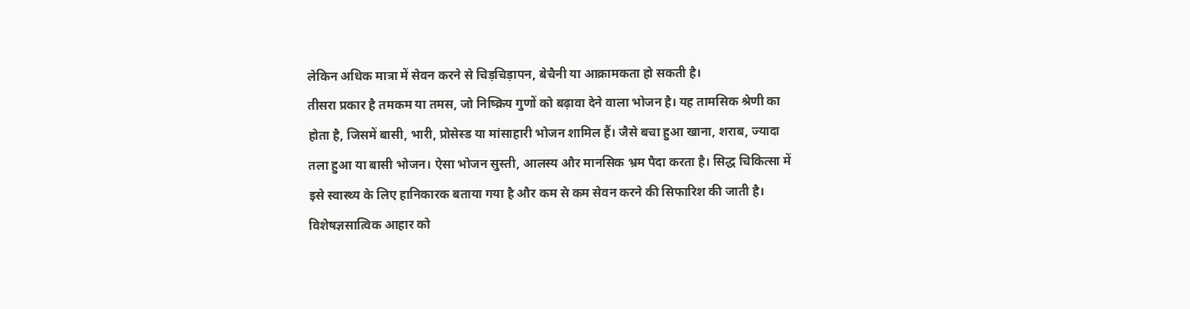लेकिन अधिक मात्रा में सेवन करने से चिड़चिड़ापन, बेचैनी या आक्रामकता हो सकती है।
तीसरा प्रकार है तमकम या तमस, जो निष्क्रिय गुणों को बढ़ावा देने वाला भोजन है। यह तामसिक श्रेणी का होता है, जिसमें बासी, भारी, प्रोसेस्ड या मांसाहारी भोजन शामिल हैं। जैसे बचा हुआ खाना, शराब, ज्यादा तला हुआ या बासी भोजन। ऐसा भोजन सुस्ती, आलस्य और मानसिक भ्रम पैदा करता है। सिद्ध चिकित्सा में इसे स्वास्थ्य के लिए हानिकारक बताया गया है और कम से कम सेवन करने की सिफारिश की जाती है।
विशेषज्ञसात्विक आहार को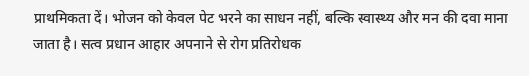प्राथमिकता दें। भोजन को केवल पेट भरने का साधन नहीं, बल्कि स्वास्थ्य और मन की दवा माना जाता है। सत्व प्रधान आहार अपनाने से रोग प्रतिरोधक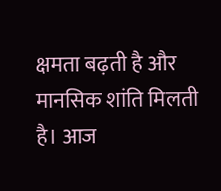क्षमता बढ़ती है और मानसिक शांति मिलती है। आज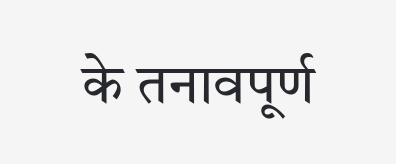के तनावपूर्ण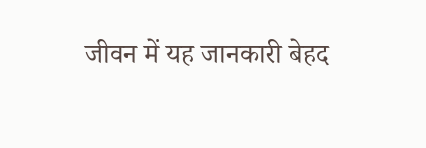जीवन में यह जानकारी बेहद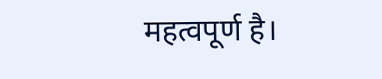महत्वपूर्ण है।